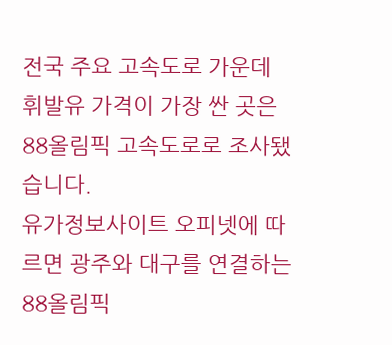전국 주요 고속도로 가운데 휘발유 가격이 가장 싼 곳은 88올림픽 고속도로로 조사됐습니다.
유가정보사이트 오피넷에 따르면 광주와 대구를 연결하는 88올림픽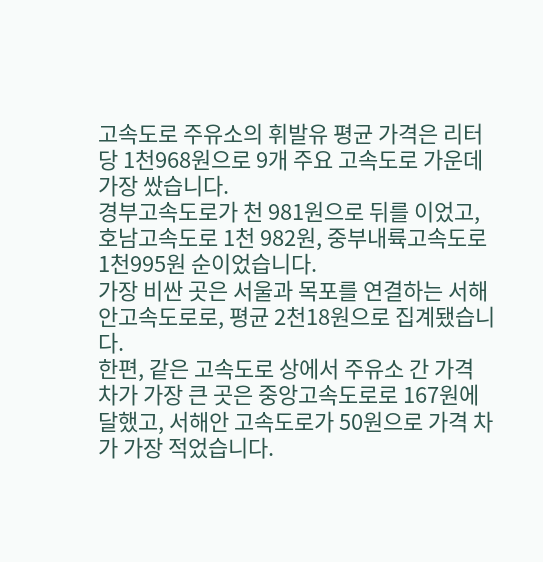고속도로 주유소의 휘발유 평균 가격은 리터당 1천968원으로 9개 주요 고속도로 가운데 가장 쌌습니다.
경부고속도로가 천 981원으로 뒤를 이었고, 호남고속도로 1천 982원, 중부내륙고속도로 1천995원 순이었습니다.
가장 비싼 곳은 서울과 목포를 연결하는 서해안고속도로로, 평균 2천18원으로 집계됐습니다.
한편, 같은 고속도로 상에서 주유소 간 가격 차가 가장 큰 곳은 중앙고속도로로 167원에 달했고, 서해안 고속도로가 50원으로 가격 차가 가장 적었습니다.